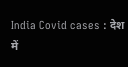India Covid cases : देश में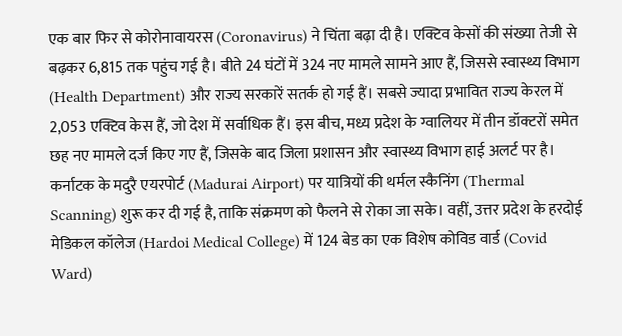एक बार फिर से कोरोनावायरस (Coronavirus) ने चिंता बढ़ा दी है। एक्टिव केसों की संख्या तेजी से बढ़कर 6,815 तक पहुंच गई है। बीते 24 घंटों में 324 नए मामले सामने आए हैं, जिससे स्वास्थ्य विभाग (Health Department) और राज्य सरकारें सतर्क हो गई हैं। सबसे ज्यादा प्रभावित राज्य केरल में 2,053 एक्टिव केस हैं, जो देश में सर्वाधिक हैं। इस बीच, मध्य प्रदेश के ग्वालियर में तीन डॉक्टरों समेत छह नए मामले दर्ज किए गए हैं, जिसके बाद जिला प्रशासन और स्वास्थ्य विभाग हाई अलर्ट पर है।
कर्नाटक के मदुरै एयरपोर्ट (Madurai Airport) पर यात्रियों की थर्मल स्कैनिंग (Thermal Scanning) शुरू कर दी गई है, ताकि संक्रमण को फैलने से रोका जा सके। वहीं, उत्तर प्रदेश के हरदोई मेडिकल कॉलेज (Hardoi Medical College) में 124 बेड का एक विशेष कोविड वार्ड (Covid Ward)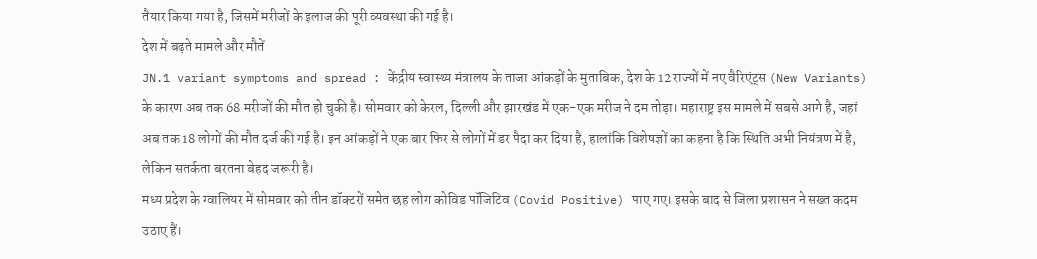तैयार किया गया है, जिसमें मरीजों के इलाज की पूरी व्यवस्था की गई है।
देश में बढ़ते मामले और मौतें
JN.1 variant symptoms and spread : केंद्रीय स्वास्थ्य मंत्रालय के ताजा आंकड़ों के मुताबिक, देश के 12 राज्यों में नए वैरिएंट्स (New Variants) के कारण अब तक 68 मरीजों की मौत हो चुकी है। सोमवार को केरल, दिल्ली और झारखंड में एक-एक मरीज ने दम तोड़ा। महाराष्ट्र इस मामले में सबसे आगे है, जहां अब तक 18 लोगों की मौत दर्ज की गई है। इन आंकड़ों ने एक बार फिर से लोगों में डर पैदा कर दिया है, हालांकि विशेषज्ञों का कहना है कि स्थिति अभी नियंत्रण में है, लेकिन सतर्कता बरतना बेहद जरूरी है।
मध्य प्रदेश के ग्वालियर में सोमवार को तीन डॉक्टरों समेत छह लोग कोविड पॉजिटिव (Covid Positive) पाए गए। इसके बाद से जिला प्रशासन ने सख्त कदम उठाए हैं।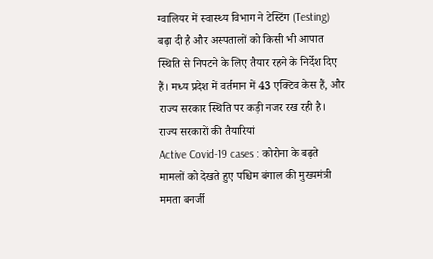ग्वालियर में स्वास्थ्य विभाग ने टेस्टिंग (Testing) बढ़ा दी है और अस्पतालों को किसी भी आपात स्थिति से निपटने के लिए तैयार रहने के निर्देश दिए हैं। मध्य प्रदेश में वर्तमान में 43 एक्टिव केस हैं, और राज्य सरकार स्थिति पर कड़ी नजर रख रही है।
राज्य सरकारों की तैयारियां
Active Covid-19 cases : कोरोना के बढ़ते मामलों को देखते हुए पश्चिम बंगाल की मुख्यमंत्री ममता बनर्जी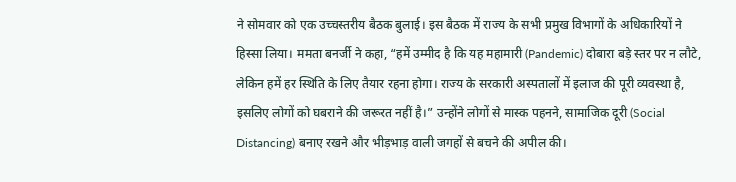ने सोमवार को एक उच्चस्तरीय बैठक बुलाई। इस बैठक में राज्य के सभी प्रमुख विभागों के अधिकारियों ने हिस्सा लिया। ममता बनर्जी ने कहा, “हमें उम्मीद है कि यह महामारी (Pandemic) दोबारा बड़े स्तर पर न लौटे, लेकिन हमें हर स्थिति के लिए तैयार रहना होगा। राज्य के सरकारी अस्पतालों में इलाज की पूरी व्यवस्था है, इसलिए लोगों को घबराने की जरूरत नहीं है।” उन्होंने लोगों से मास्क पहनने, सामाजिक दूरी (Social Distancing) बनाए रखने और भीड़भाड़ वाली जगहों से बचने की अपील की।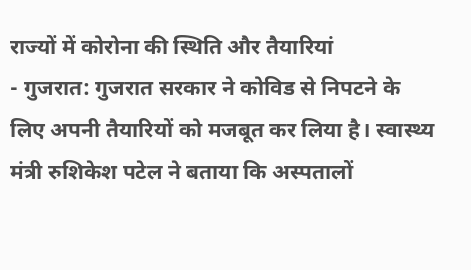राज्यों में कोरोना की स्थिति और तैयारियां
- गुजरात: गुजरात सरकार ने कोविड से निपटने के लिए अपनी तैयारियों को मजबूत कर लिया है। स्वास्थ्य मंत्री रुशिकेश पटेल ने बताया कि अस्पतालों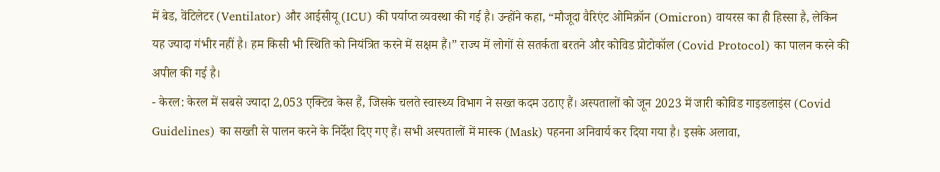में बेड, वेंटिलेटर (Ventilator) और आईसीयू (ICU) की पर्याप्त व्यवस्था की गई है। उन्होंने कहा, “मौजूदा वैरिएंट ओमिक्रॉन (Omicron) वायरस का ही हिस्सा है, लेकिन यह ज्यादा गंभीर नहीं है। हम किसी भी स्थिति को नियंत्रित करने में सक्षम हैं।” राज्य में लोगों से सतर्कता बरतने और कोविड प्रोटोकॉल (Covid Protocol) का पालन करने की अपील की गई है।
- केरल: केरल में सबसे ज्यादा 2,053 एक्टिव केस हैं, जिसके चलते स्वास्थ्य विभाग ने सख्त कदम उठाए हैं। अस्पतालों को जून 2023 में जारी कोविड गाइडलाइंस (Covid Guidelines) का सख्ती से पालन करने के निर्देश दिए गए हैं। सभी अस्पतालों में मास्क (Mask) पहनना अनिवार्य कर दिया गया है। इसके अलावा,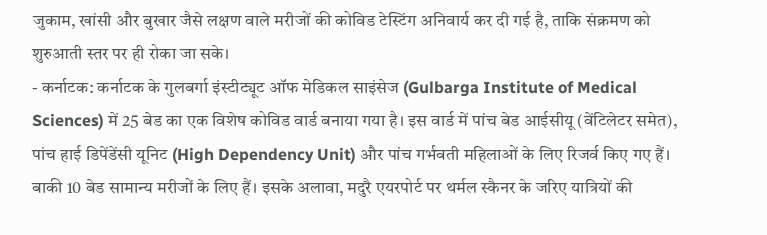जुकाम, खांसी और बुखार जैसे लक्षण वाले मरीजों की कोविड टेस्टिंग अनिवार्य कर दी गई है, ताकि संक्रमण को शुरुआती स्तर पर ही रोका जा सके।
- कर्नाटक: कर्नाटक के गुलबर्गा इंस्टीट्यूट ऑफ मेडिकल साइंसेज (Gulbarga Institute of Medical Sciences) में 25 बेड का एक विशेष कोविड वार्ड बनाया गया है। इस वार्ड में पांच बेड आईसीयू (वेंटिलेटर समेत), पांच हाई डिपेंडेंसी यूनिट (High Dependency Unit) और पांच गर्भवती महिलाओं के लिए रिजर्व किए गए हैं। बाकी 10 बेड सामान्य मरीजों के लिए हैं। इसके अलावा, मदुरै एयरपोर्ट पर थर्मल स्कैनर के जरिए यात्रियों की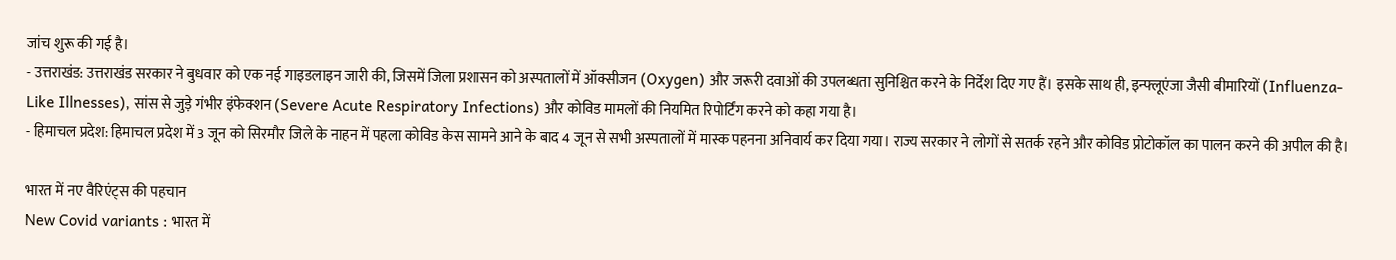जांच शुरू की गई है।
- उत्तराखंड: उत्तराखंड सरकार ने बुधवार को एक नई गाइडलाइन जारी की, जिसमें जिला प्रशासन को अस्पतालों में ऑक्सीजन (Oxygen) और जरूरी दवाओं की उपलब्धता सुनिश्चित करने के निर्देश दिए गए हैं। इसके साथ ही, इन्फ्लूएंजा जैसी बीमारियों (Influenza-Like Illnesses), सांस से जुड़े गंभीर इंफेक्शन (Severe Acute Respiratory Infections) और कोविड मामलों की नियमित रिपोर्टिंग करने को कहा गया है।
- हिमाचल प्रदेश: हिमाचल प्रदेश में 3 जून को सिरमौर जिले के नाहन में पहला कोविड केस सामने आने के बाद 4 जून से सभी अस्पतालों में मास्क पहनना अनिवार्य कर दिया गया। राज्य सरकार ने लोगों से सतर्क रहने और कोविड प्रोटोकॉल का पालन करने की अपील की है।

भारत में नए वैरिएंट्स की पहचान
New Covid variants : भारत में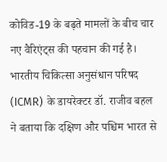कोविड-19 के बढ़ते मामलों के बीच चार नए वैरिएंट्स की पहचान की गई है। भारतीय चिकित्सा अनुसंधान परिषद (ICMR) के डायरेक्टर डॉ. राजीव बहल ने बताया कि दक्षिण और पश्चिम भारत से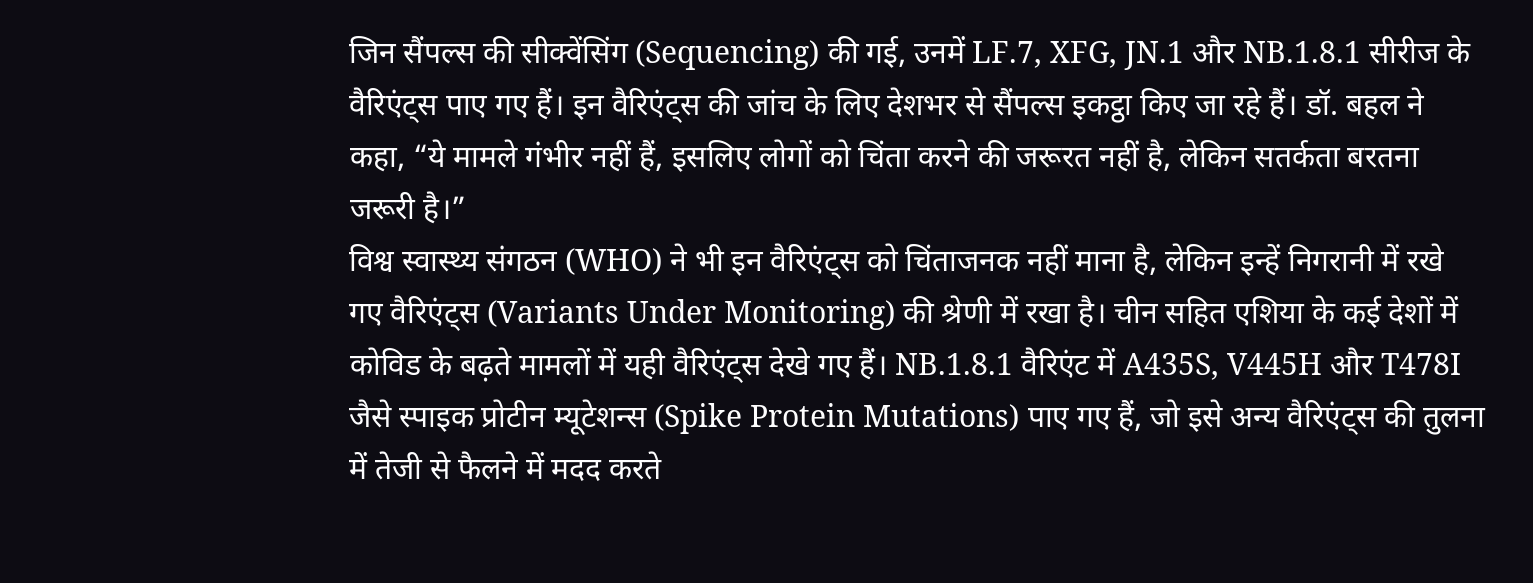जिन सैंपल्स की सीक्वेंसिंग (Sequencing) की गई, उनमें LF.7, XFG, JN.1 और NB.1.8.1 सीरीज के वैरिएंट्स पाए गए हैं। इन वैरिएंट्स की जांच के लिए देशभर से सैंपल्स इकट्ठा किए जा रहे हैं। डॉ. बहल ने कहा, “ये मामले गंभीर नहीं हैं, इसलिए लोगों को चिंता करने की जरूरत नहीं है, लेकिन सतर्कता बरतना जरूरी है।”
विश्व स्वास्थ्य संगठन (WHO) ने भी इन वैरिएंट्स को चिंताजनक नहीं माना है, लेकिन इन्हें निगरानी में रखे गए वैरिएंट्स (Variants Under Monitoring) की श्रेणी में रखा है। चीन सहित एशिया के कई देशों में कोविड के बढ़ते मामलों में यही वैरिएंट्स देखे गए हैं। NB.1.8.1 वैरिएंट में A435S, V445H और T478I जैसे स्पाइक प्रोटीन म्यूटेशन्स (Spike Protein Mutations) पाए गए हैं, जो इसे अन्य वैरिएंट्स की तुलना में तेजी से फैलने में मदद करते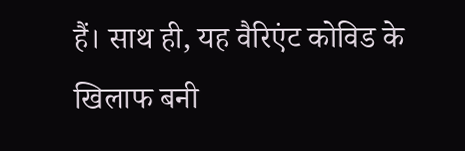हैं। साथ ही, यह वैरिएंट कोविड के खिलाफ बनी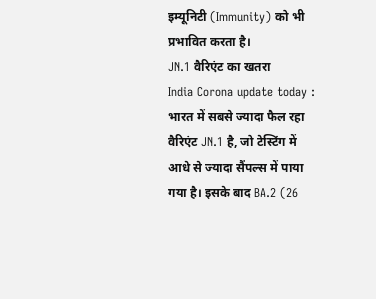इम्यूनिटी (Immunity) को भी प्रभावित करता है।
JN.1 वैरिएंट का खतरा
India Corona update today : भारत में सबसे ज्यादा फैल रहा वैरिएंट JN.1 है, जो टेस्टिंग में आधे से ज्यादा सैंपल्स में पाया गया है। इसके बाद BA.2 (26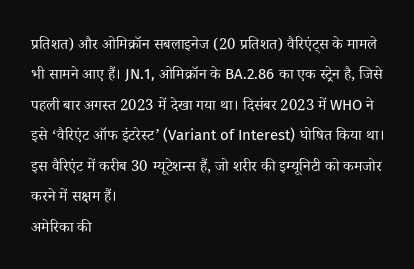प्रतिशत) और ओमिक्रॉन सबलाइनेज (20 प्रतिशत) वैरिएंट्स के मामले भी सामने आए हैं। JN.1, ओमिक्रॉन के BA.2.86 का एक स्ट्रेन है, जिसे पहली बार अगस्त 2023 में देखा गया था। दिसंबर 2023 में WHO ने इसे ‘वैरिएंट ऑफ इंटरेस्ट’ (Variant of Interest) घोषित किया था। इस वैरिएंट में करीब 30 म्यूटेशन्स हैं, जो शरीर की इम्यूनिटी को कमजोर करने में सक्षम हैं।
अमेरिका की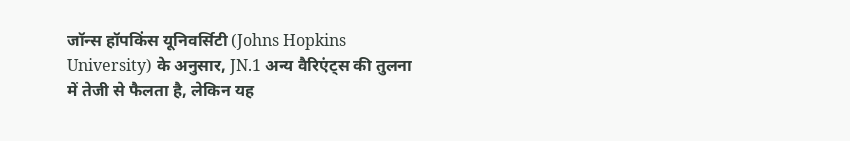जॉन्स हॉपकिंस यूनिवर्सिटी (Johns Hopkins University) के अनुसार, JN.1 अन्य वैरिएंट्स की तुलना में तेजी से फैलता है, लेकिन यह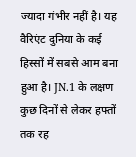ज्यादा गंभीर नहीं है। यह वैरिएंट दुनिया के कई हिस्सों में सबसे आम बना हुआ है। JN.1 के लक्षण कुछ दिनों से लेकर हफ्तों तक रह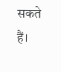सकते हैं।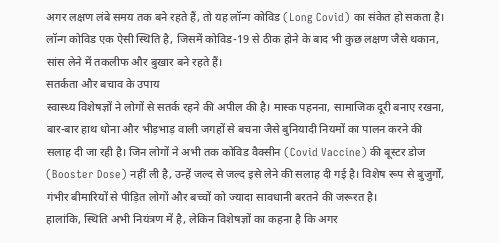अगर लक्षण लंबे समय तक बने रहते हैं, तो यह लॉन्ग कोविड (Long Covid) का संकेत हो सकता है। लॉन्ग कोविड एक ऐसी स्थिति है, जिसमें कोविड-19 से ठीक होने के बाद भी कुछ लक्षण जैसे थकान, सांस लेने में तकलीफ और बुखार बने रहते हैं।
सतर्कता और बचाव के उपाय
स्वास्थ्य विशेषज्ञों ने लोगों से सतर्क रहने की अपील की है। मास्क पहनना, सामाजिक दूरी बनाए रखना, बार-बार हाथ धोना और भीड़भाड़ वाली जगहों से बचना जैसे बुनियादी नियमों का पालन करने की सलाह दी जा रही है। जिन लोगों ने अभी तक कोविड वैक्सीन (Covid Vaccine) की बूस्टर डोज (Booster Dose) नहीं ली है, उन्हें जल्द से जल्द इसे लेने की सलाह दी गई है। विशेष रूप से बुजुर्गों, गंभीर बीमारियों से पीड़ित लोगों और बच्चों को ज्यादा सावधानी बरतने की जरूरत है।
हालांकि, स्थिति अभी नियंत्रण में है, लेकिन विशेषज्ञों का कहना है कि अगर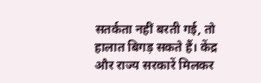सतर्कता नहीं बरती गई, तो हालात बिगड़ सकते हैं। केंद्र और राज्य सरकारें मिलकर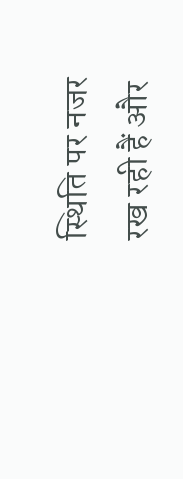स्थिति पर नजर रख रही हैं और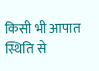किसी भी आपात स्थिति से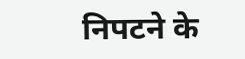निपटने के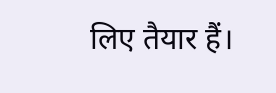लिए तैयार हैं।